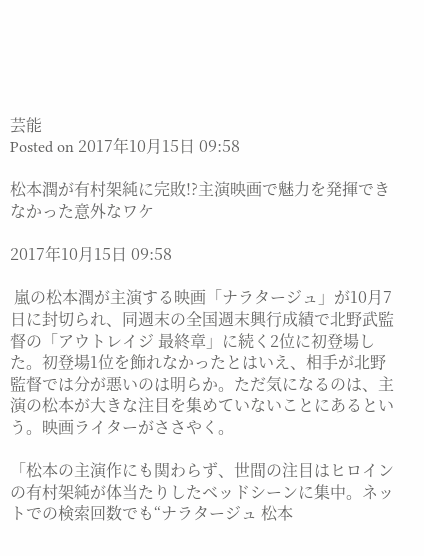芸能
Posted on 2017年10月15日 09:58

松本潤が有村架純に完敗!?主演映画で魅力を発揮できなかった意外なワケ

2017年10月15日 09:58

 嵐の松本潤が主演する映画「ナラタージュ」が10月7日に封切られ、同週末の全国週末興行成績で北野武監督の「アウトレイジ 最終章」に続く2位に初登場した。初登場1位を飾れなかったとはいえ、相手が北野監督では分が悪いのは明らか。ただ気になるのは、主演の松本が大きな注目を集めていないことにあるという。映画ライターがささやく。

「松本の主演作にも関わらず、世間の注目はヒロインの有村架純が体当たりしたベッドシーンに集中。ネットでの検索回数でも“ナラタージュ 松本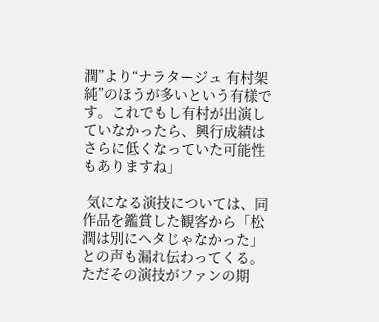潤”より“ナラタージュ 有村架純”のほうが多いという有様です。これでもし有村が出演していなかったら、興行成績はさらに低くなっていた可能性もありますね」

 気になる演技については、同作品を鑑賞した観客から「松潤は別にヘタじゃなかった」との声も漏れ伝わってくる。ただその演技がファンの期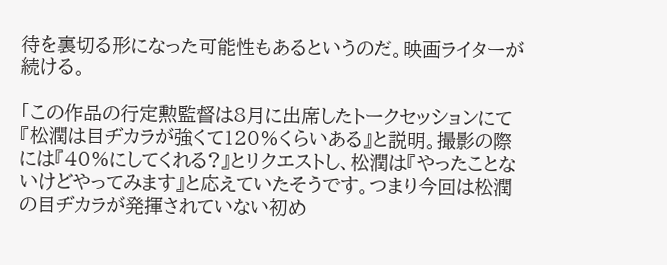待を裏切る形になった可能性もあるというのだ。映画ライターが続ける。

「この作品の行定勲監督は8月に出席したトークセッションにて『松潤は目ヂカラが強くて120%くらいある』と説明。撮影の際には『40%にしてくれる?』とリクエストし、松潤は『やったことないけどやってみます』と応えていたそうです。つまり今回は松潤の目ヂカラが発揮されていない初め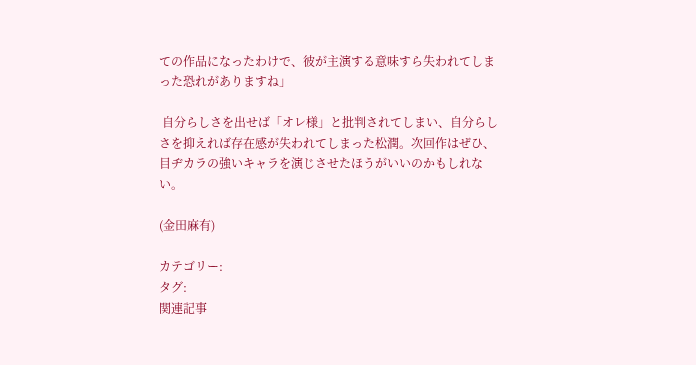ての作品になったわけで、彼が主演する意味すら失われてしまった恐れがありますね」

 自分らしさを出せば「オレ様」と批判されてしまい、自分らしさを抑えれば存在感が失われてしまった松潤。次回作はぜひ、目ヂカラの強いキャラを演じさせたほうがいいのかもしれない。

(金田麻有)

カテゴリー:
タグ:
関連記事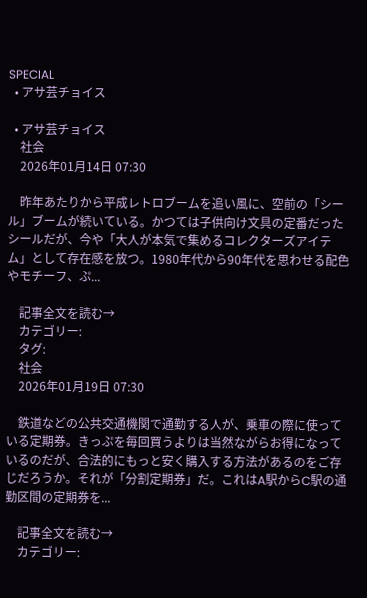SPECIAL
  • アサ芸チョイス

  • アサ芸チョイス
    社会
    2026年01月14日 07:30

    昨年あたりから平成レトロブームを追い風に、空前の「シール」ブームが続いている。かつては子供向け文具の定番だったシールだが、今や「大人が本気で集めるコレクターズアイテム」として存在感を放つ。1980年代から90年代を思わせる配色やモチーフ、ぷ...

    記事全文を読む→
    カテゴリー:
    タグ:
    社会
    2026年01月19日 07:30

    鉄道などの公共交通機関で通勤する人が、乗車の際に使っている定期券。きっぷを毎回買うよりは当然ながらお得になっているのだが、合法的にもっと安く購入する方法があるのをご存じだろうか。それが「分割定期券」だ。これはA駅からC駅の通勤区間の定期券を...

    記事全文を読む→
    カテゴリー: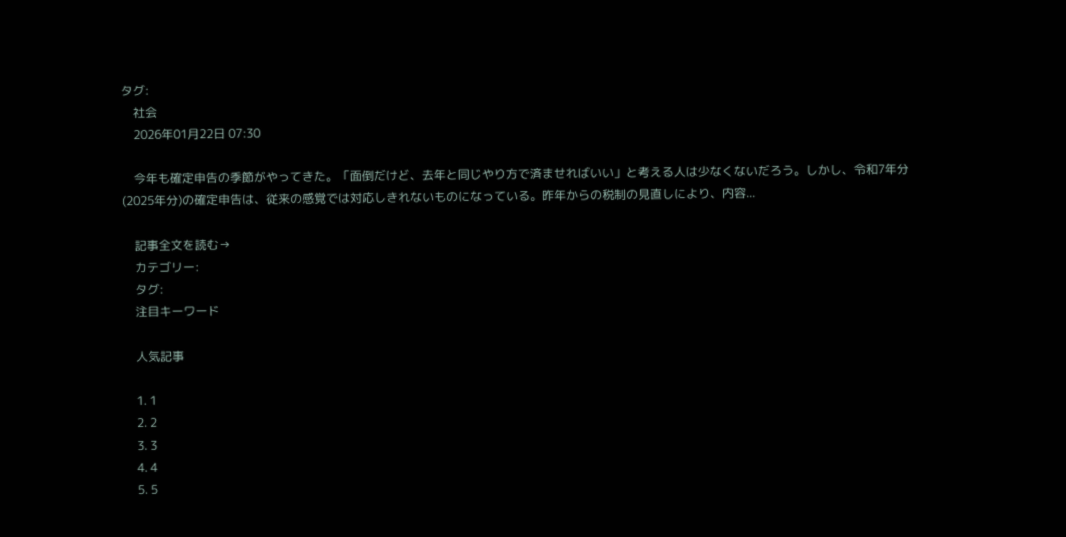タグ:
    社会
    2026年01月22日 07:30

    今年も確定申告の季節がやってきた。「面倒だけど、去年と同じやり方で済ませればいい」と考える人は少なくないだろう。しかし、令和7年分(2025年分)の確定申告は、従来の感覚では対応しきれないものになっている。昨年からの税制の見直しにより、内容...

    記事全文を読む→
    カテゴリー:
    タグ:
    注目キーワード

    人気記事

    1. 1
    2. 2
    3. 3
    4. 4
    5. 5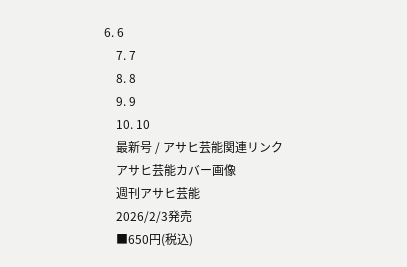6. 6
    7. 7
    8. 8
    9. 9
    10. 10
    最新号 / アサヒ芸能関連リンク
    アサヒ芸能カバー画像
    週刊アサヒ芸能
    2026/2/3発売
    ■650円(税込)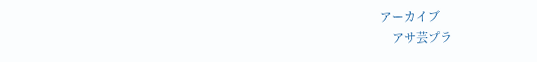アーカイブ
    アサ芸プラ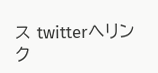ス twitterへリンク